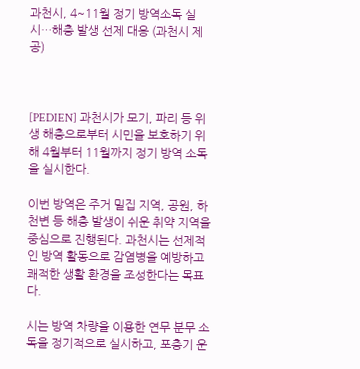과천시, 4~11월 정기 방역소독 실시…해충 발생 선제 대응 (과천시 제공)



[PEDIEN] 과천시가 모기, 파리 등 위생 해충으로부터 시민을 보호하기 위해 4월부터 11월까지 정기 방역 소독을 실시한다.

이번 방역은 주거 밀집 지역, 공원, 하천변 등 해충 발생이 쉬운 취약 지역을 중심으로 진행된다. 과천시는 선제적인 방역 활동으로 감염병을 예방하고 쾌적한 생활 환경을 조성한다는 목표다.

시는 방역 차량을 이용한 연무 분무 소독을 정기적으로 실시하고, 포충기 운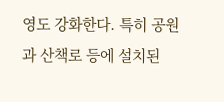영도 강화한다. 특히 공원과 산책로 등에 설치된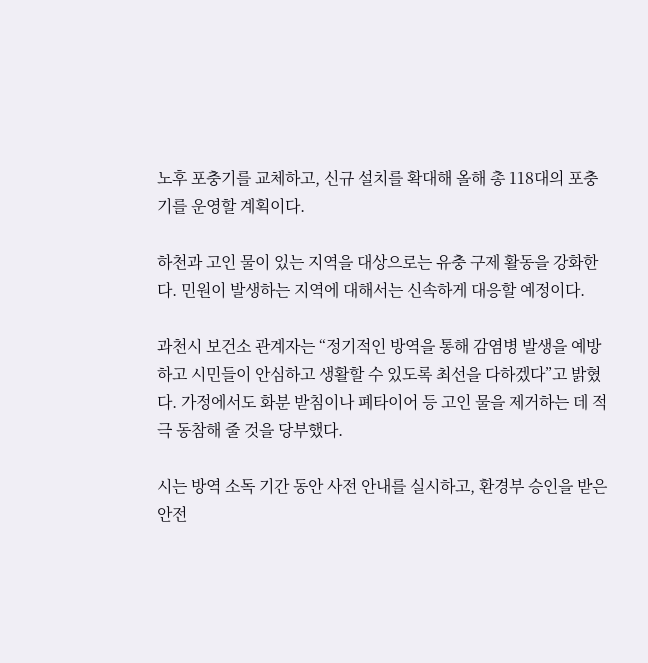노후 포충기를 교체하고, 신규 설치를 확대해 올해 총 118대의 포충기를 운영할 계획이다.

하천과 고인 물이 있는 지역을 대상으로는 유충 구제 활동을 강화한다. 민원이 발생하는 지역에 대해서는 신속하게 대응할 예정이다.

과천시 보건소 관계자는 “정기적인 방역을 통해 감염병 발생을 예방하고 시민들이 안심하고 생활할 수 있도록 최선을 다하겠다”고 밝혔다. 가정에서도 화분 받침이나 폐타이어 등 고인 물을 제거하는 데 적극 동참해 줄 것을 당부했다.

시는 방역 소독 기간 동안 사전 안내를 실시하고, 환경부 승인을 받은 안전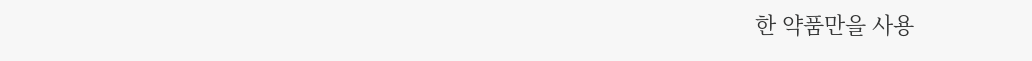한 약품만을 사용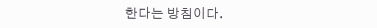한다는 방침이다.